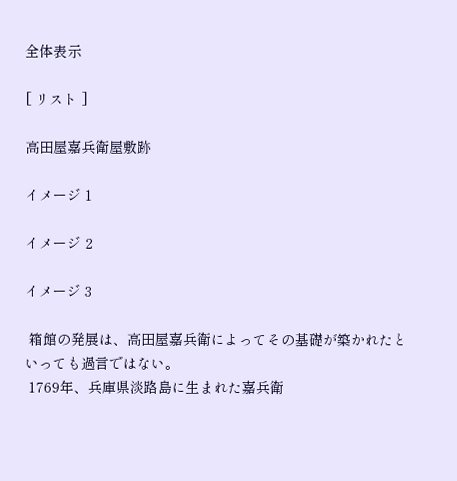全体表示

[ リスト ]

高田屋嘉兵衛屋敷跡

イメージ 1

イメージ 2

イメージ 3

 箱館の発展は、高田屋嘉兵衛によってその基礎が築かれたといっても過言ではない。
 1769年、兵庫県淡路島に生まれた嘉兵衛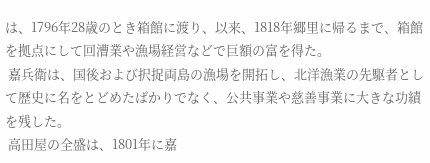は、1796年28歳のとき箱館に渡り、以来、1818年郷里に帰るまで、箱館を拠点にして回漕業や漁場経営などで巨額の富を得た。
 嘉兵衛は、国後および択捉両島の漁場を開拓し、北洋漁業の先駆者として歴史に名をとどめたばかりでなく、公共事業や慈善事業に大きな功績を残した。
 高田屋の全盛は、1801年に嘉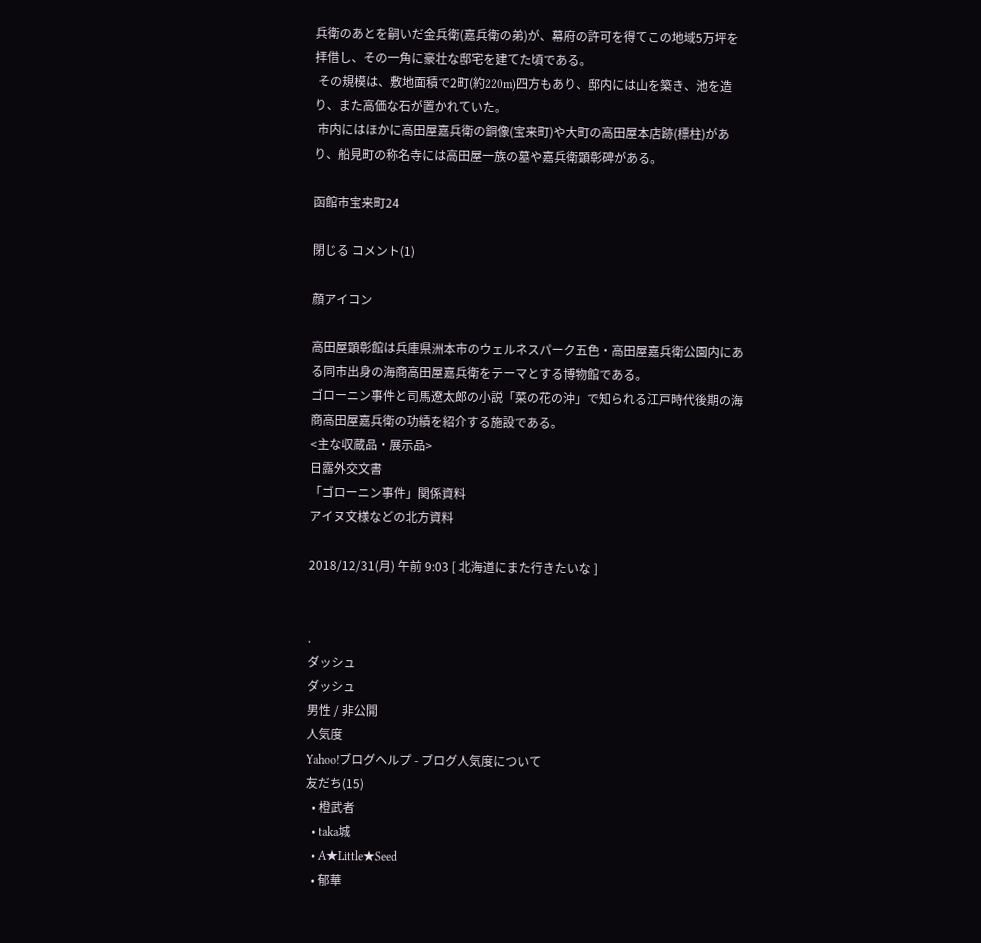兵衛のあとを嗣いだ金兵衛(嘉兵衛の弟)が、幕府の許可を得てこの地域5万坪を拝借し、その一角に豪壮な邸宅を建てた頃である。
 その規模は、敷地面積で2町(約220m)四方もあり、邸内には山を築き、池を造り、また高価な石が置かれていた。
 市内にはほかに高田屋嘉兵衛の銅像(宝来町)や大町の高田屋本店跡(標柱)があり、船見町の称名寺には高田屋一族の墓や嘉兵衛顕彰碑がある。

函館市宝来町24

閉じる コメント(1)

顔アイコン

高田屋顕彰館は兵庫県洲本市のウェルネスパーク五色・高田屋嘉兵衛公園内にある同市出身の海商高田屋嘉兵衛をテーマとする博物館である。
ゴローニン事件と司馬遼太郎の小説「菜の花の沖」で知られる江戸時代後期の海商高田屋嘉兵衛の功績を紹介する施設である。
<主な収蔵品・展示品>
日露外交文書
「ゴローニン事件」関係資料
アイヌ文様などの北方資料

2018/12/31(月) 午前 9:03 [ 北海道にまた行きたいな ]


.
ダッシュ
ダッシュ
男性 / 非公開
人気度
Yahoo!ブログヘルプ - ブログ人気度について
友だち(15)
  • 橙武者
  • taka城
  • A★Little★Seed
  • 郁華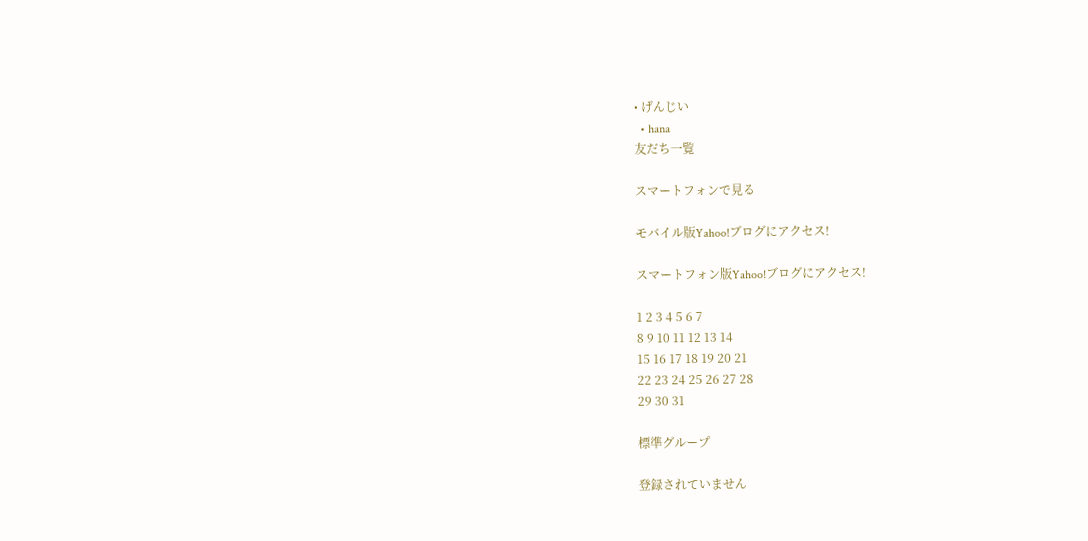• げんじい
  • hana
友だち一覧

スマートフォンで見る

モバイル版Yahoo!ブログにアクセス!

スマートフォン版Yahoo!ブログにアクセス!

1 2 3 4 5 6 7
8 9 10 11 12 13 14
15 16 17 18 19 20 21
22 23 24 25 26 27 28
29 30 31

標準グループ

登録されていません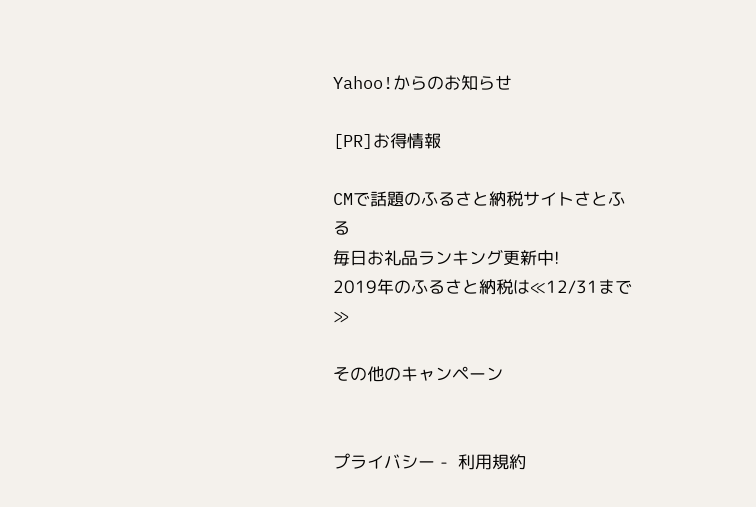Yahoo!からのお知らせ

[PR]お得情報

CMで話題のふるさと納税サイトさとふる
毎日お礼品ランキング更新中!
2019年のふるさと納税は≪12/31まで≫

その他のキャンペーン


プライバシー -  利用規約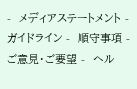-  メディアステートメント -  ガイドライン -  順守事項 -  ご意見・ご要望 -  ヘル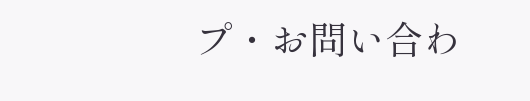プ・お問い合わ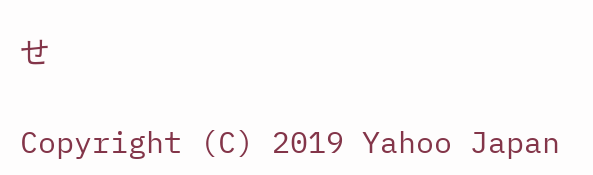せ

Copyright (C) 2019 Yahoo Japan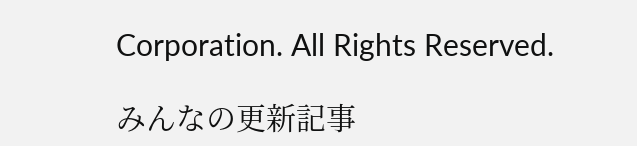Corporation. All Rights Reserved.

みんなの更新記事